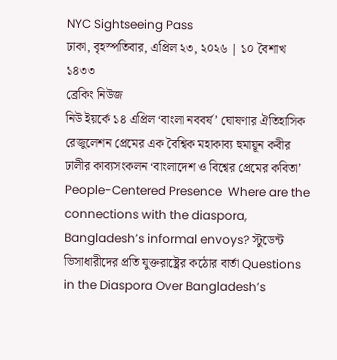NYC Sightseeing Pass
ঢাকা, বৃহস্পতিবার, এপ্রিল ২৩, ২০২৬ | ১০ বৈশাখ ১৪৩৩
ব্রেকিং নিউজ
নিউ ইয়র্কে ১৪ এপ্রিল ‘বাংলা নববর্ষ’ ঘোষণার ঐতিহাসিক রেজুলেশন প্রেমের এক বৈশ্বিক মহাকাব্য হুমায়ূন কবীর ঢালীর কাব্যসংকলন ‘বাংলাদেশ ও বিশ্বের প্রেমের কবিতা’ People-Centered Presence  Where are the connections with the diaspora, Bangladesh’s informal envoys? স্টুডেন্ট ভিসাধারীদের প্রতি যুক্তরাষ্ট্রের কঠোর বার্তা Questions in the Diaspora Over Bangladesh’s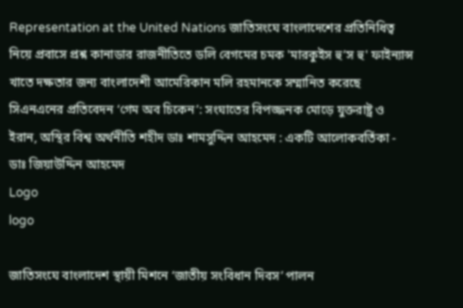Representation at the United Nations জাতিসংঘে বাংলাদেশের প্রতিনিধিত্ব নিয়ে প্রবাসে প্রশ্ন কানাডার রাজনীতিতে ডলি বেগমের চমক 'মারকুইস হু’স হু' ফাইন্যান্স খাতে দক্ষতার জন্য বাংলাদেশী আমেরিকান মলি রহমানকে সম্মানিত করেছে সিএনএনের প্রতিবেদন ‘গেম অব চিকেন’: সংঘাতের বিপজ্জনক মোড়ে যুক্তরাষ্ট্র ও ইরান, অস্থির বিশ্ব অর্থনীতি শহীদ ডাঃ শামসুদ্দিন আহমেদ : একটি আলোকবর্তিকা -  ডাঃ জিয়াউদ্দিন আহমেদ
Logo
logo

জাতিসংঘে বাংলাদেশ স্থায়ী মিশনে ‘জাতীয় সংবিধান দিবস’ পালন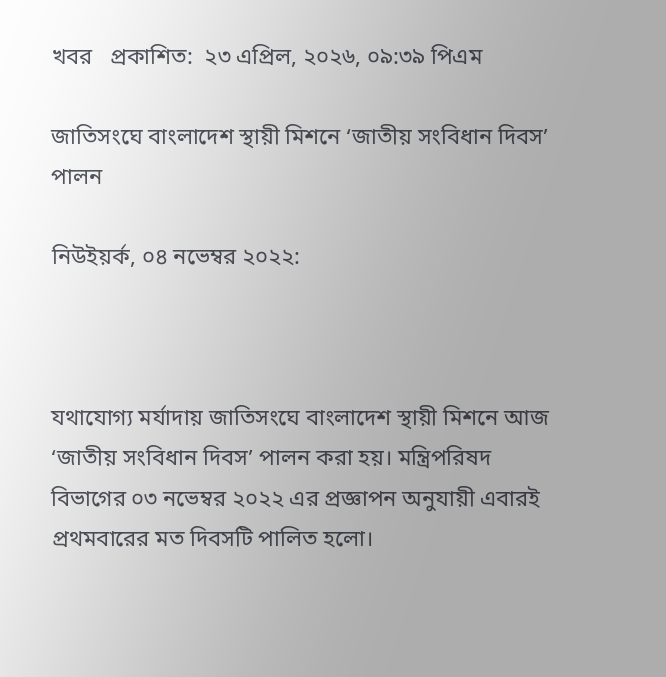খবর   প্রকাশিত:  ২৩ এপ্রিল, ২০২৬, ০৯:৩৯ পিএম

জাতিসংঘে বাংলাদেশ স্থায়ী মিশনে ‘জাতীয় সংবিধান দিবস’ পালন

নিউইয়র্ক, ০৪ নভেম্বর ২০২২:



যথাযোগ্য মর্যাদায় জাতিসংঘে বাংলাদেশ স্থায়ী মিশনে আজ ‘জাতীয় সংবিধান দিবস’ পালন করা হয়। মন্ত্রিপরিষদ বিভাগের ০৩ নভেম্বর ২০২২ এর প্রজ্ঞাপন অনুযায়ী এবারই প্রথমবারের মত দিবসটি পালিত হলো।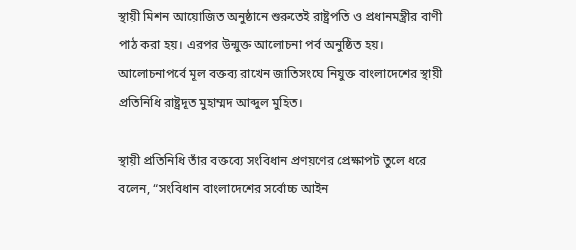স্থায়ী মিশন আয়োজিত অনুষ্ঠানে শুরুতেই রাষ্ট্রপতি ও প্রধানমন্ত্রীর বাণী পাঠ করা হয়। এরপর উন্মুক্ত আলোচনা পর্ব অনুষ্ঠিত হয়। আলোচনাপর্বে মূল বক্তব্য রাখেন জাতিসংঘে নিযুক্ত বাংলাদেশের স্থায়ী প্রতিনিধি রাষ্ট্রদূত মুহাম্মদ আব্দুল মুহিত।

স্থায়ী প্রতিনিধি তাঁর বক্তব্যে সংবিধান প্রণয়ণের প্রেক্ষাপট তুলে ধরে বলেন, “সংবিধান বাংলাদেশের সর্বোচ্চ আইন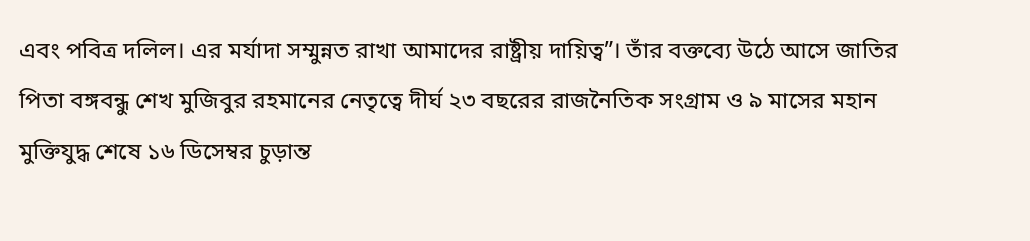এবং পবিত্র দলিল। এর মর্যাদা সম্মুন্নত রাখা আমাদের রাষ্ট্রীয় দায়িত্ব”। তাঁর বক্তব্যে উঠে আসে জাতির পিতা বঙ্গবন্ধু শেখ মুজিবুর রহমানের নেতৃত্বে দীর্ঘ ২৩ বছরের রাজনৈতিক সংগ্রাম ও ৯ মাসের মহান মুক্তিযুদ্ধ শেষে ১৬ ডিসেম্বর চুড়ান্ত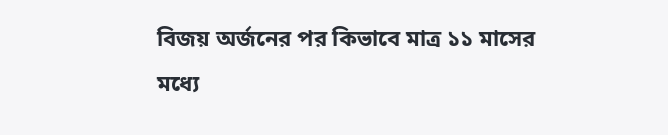বিজয় অর্জনের পর কিভাবে মাত্র ১১ মাসের মধ্যে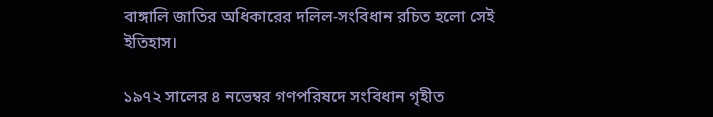বাঙ্গালি জাতির অধিকারের দলিল-সংবিধান রচিত হলো সেই ইতিহাস।

১৯৭২ সালের ৪ নভেম্বর গণপরিষদে সংবিধান গৃহীত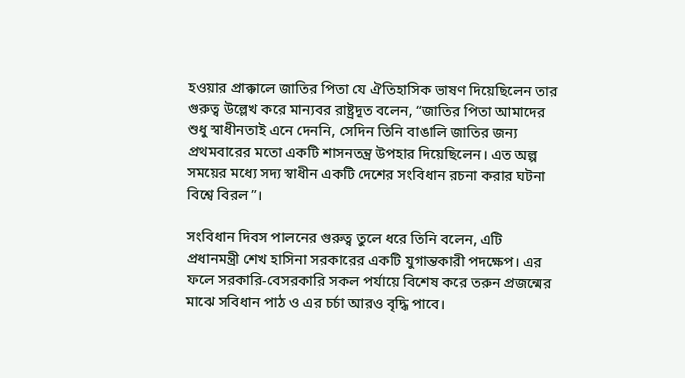হওয়ার প্রাক্কালে জাতির পিতা যে ঐতিহাসিক ভাষণ দিয়েছিলেন তার গুরুত্ব উল্লেখ করে মান্যবর রাষ্ট্রদূত বলেন, “জাতির পিতা আমাদের শুধু স্বাধীনতাই এনে দেননি, সেদিন তিনি বাঙালি জাতির জন্য প্রথমবারের মতো একটি শাসনতন্ত্র উপহার দিয়েছিলেন। এত অল্প সময়ের মধ্যে সদ্য স্বাধীন একটি দেশের সংবিধান রচনা করার ঘটনা বিশ্বে বিরল”।

সংবিধান দিবস পালনের গুরুত্ব তুলে ধরে তিনি বলেন, এটি প্রধানমন্ত্রী শেখ হাসিনা সরকারের একটি যুগান্তকারী পদক্ষেপ। এর ফলে সরকারি-বেসরকারি সকল পর্যায়ে বিশেষ করে তরুন প্রজন্মের মাঝে সবিধান পাঠ ও এর চর্চা আরও বৃদ্ধি পাবে।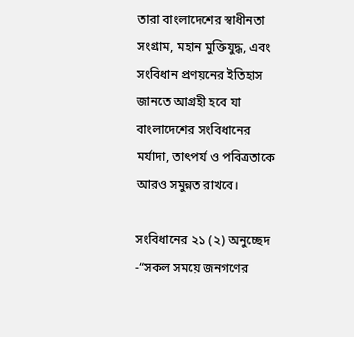তারা বাংলাদেশের স্বাধীনতা সংগ্রাম, মহান মুক্তিযুদ্ধ, এবং সংবিধান প্রণয়নের ইতিহাস জানতে আগ্রহী হবে যা বাংলাদেশের সংবিধানের মর্যাদা, তাৎপর্য ও পবিত্রতাকে আরও সমুন্নত রাখবে।

সংবিধানের ২১ (২) অনুচ্ছেদ -“সকল সময়ে জনগণের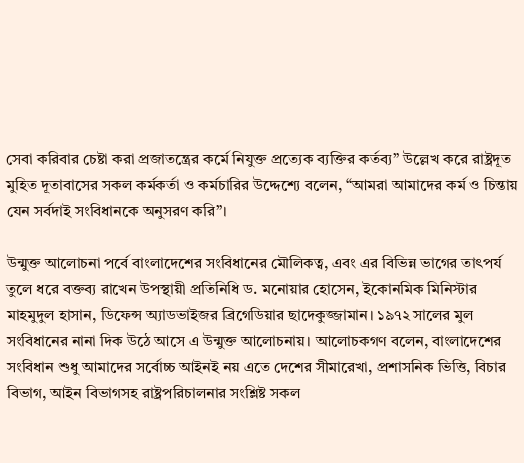সেবা করিবার চেষ্টা করা প্রজাতন্ত্রের কর্মে নিযুক্ত প্রত্যেক ব্যক্তির কর্তব্য” উল্লেখ করে রাষ্ট্রদূত মুহিত দূতাবাসের সকল কর্মকর্তা ও কর্মচারির উদ্দেশ্যে বলেন, “আমরা আমাদের কর্ম ও চিন্তায় যেন সর্বদাই সংবিধানকে অনুসরণ করি”।

উন্মুক্ত আলোচনা পর্বে বাংলাদেশের সংবিধানের মৌলিকত্ব, এবং এর বিভিন্ন ভাগের তাৎপর্য তুলে ধরে বক্তব্য রাখেন উপস্থায়ী প্রতিনিধি ড. মনোয়ার হোসেন, ইকোনমিক মিনিস্টার মাহমুদুল হাসান, ডিফেন্স অ্যাডভাইজর ব্রিগেডিয়ার ছাদেকুজ্জামান। ১৯৭২ সালের মুল সংবিধানের নানা দিক উঠে আসে এ উন্মুক্ত আলোচনায়। আলোচকগণ বলেন, বাংলাদেশের সংবিধান শুধু আমাদের সর্বোচ্চ আইনই নয় এতে দেশের সীমারেখা, প্রশাসনিক ভিত্তি, বিচার বিভাগ, আইন বিভাগসহ রাষ্ট্রপরিচালনার সংশ্লিষ্ট সকল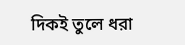দিকই তুলে ধরা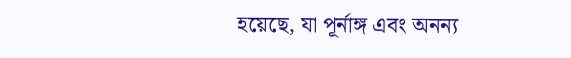হয়েছে, যা পূর্নাঙ্গ এবং অনন্য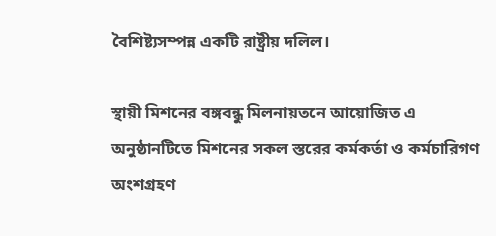বৈশিষ্ট্যসম্পন্ন একটি রাষ্ট্রীয় দলিল।

স্থায়ী মিশনের বঙ্গবন্ধু মিলনায়তনে আয়োজিত এ অনুষ্ঠানটিতে মিশনের সকল স্তরের কর্মকর্তা ও কর্মচারিগণ অংশগ্রহণ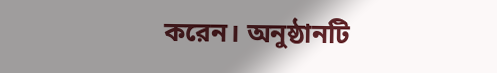করেন। অনুষ্ঠানটি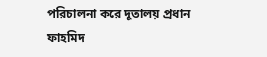পরিচালনা করে দূতালয় প্রধান ফাহমিদ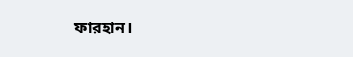ফারহান।